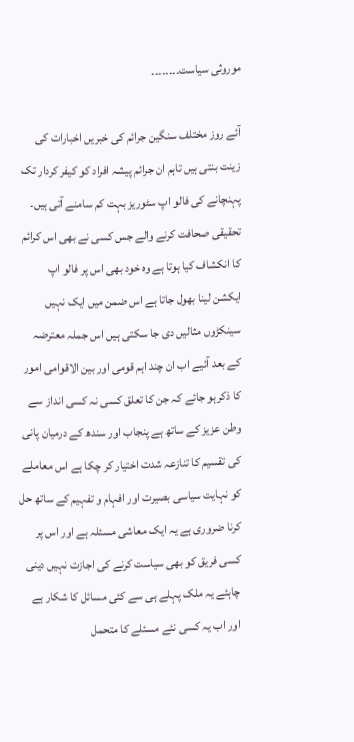موروثی سیاست۔۔۔۔۔۔۔۔

آئے روز مختلف سنگین جرائم کی خبریں اخبارات کی زینت بنتی ہیں تاہم ان جرائم پیشہ افراد کو کیفر کردار تک پہنچانے کی فالو اپ سٹوریز بہت کم سامنے آتی ہیں۔ تحقیقی صحافت کرنے والے جس کسی نے بھی اس کرائم کا انکشاف کیا ہوتا ہے وہ خود بھی اس پر فالو اپ ایکشن لینا بھول جاتا ہے اس ضمن میں ایک نہیں سینکڑوں مثالیں دی جا سکتی ہیں اس جملہ معترضہ کے بعد آئیے اب ان چند اہم قومی اور بین الاقوامی امور کا ذکرہو جائے کہ جن کا تعلق کسی نہ کسی انداز سے وطن عزیز کے ساتھ ہے پنجاب اور سندھ کے درمیان پانی کی تقسیم کا تنازعہ شدت اختیار کر چکا ہے اس معاملے کو نہایت سیاسی بصیرت اور افہام و تفہیم کے ساتھ حل کرنا ضروری ہے یہ ایک معاشی مسئلہ ہے اور اس پر کسی فریق کو بھی سیاست کرنے کی اجازت نہیں دینی چاہئے یہ ملک پہلے ہی سے کئی مسائل کا شکار ہے اور اب یہ کسی نئے مسئلے کا متحمل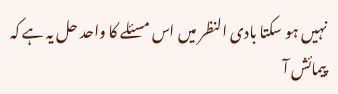نہیں ہو سکتا بادی النظر میں اس مسئلے کا واحد حل یہ ہے کہ پیمائش آ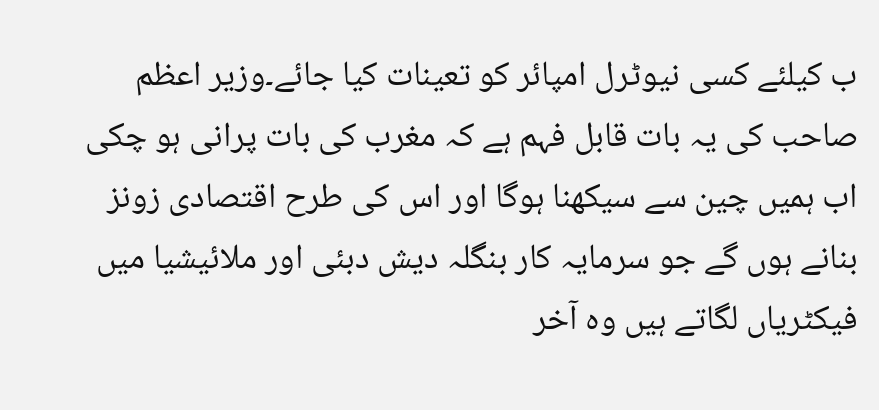ب کیلئے کسی نیوٹرل امپائر کو تعینات کیا جائے۔وزیر اعظم صاحب کی یہ بات قابل فہم ہے کہ مغرب کی بات پرانی ہو چکی اب ہمیں چین سے سیکھنا ہوگا اور اس کی طرح اقتصادی زونز بنانے ہوں گے جو سرمایہ کار بنگلہ دیش دبئی اور ملائیشیا میں فیکٹریاں لگاتے ہیں وہ آخر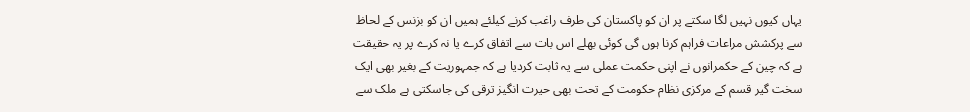یہاں کیوں نہیں لگا سکتے پر ان کو پاکستان کی طرف راغب کرنے کیلئے ہمیں ان کو بزنس کے لحاظ سے پرکشش مراعات فراہم کرنا ہوں گی کوئی بھلے اس بات سے اتفاق کرے یا نہ کرے پر یہ حقیقت ہے کہ چین کے حکمرانوں نے اپنی حکمت عملی سے یہ ثابت کردیا ہے کہ جمہوریت کے بغیر بھی ایک سخت گیر قسم کے مرکزی نظام حکومت کے تحت بھی حیرت انگیز ترقی کی جاسکتی ہے ملک سے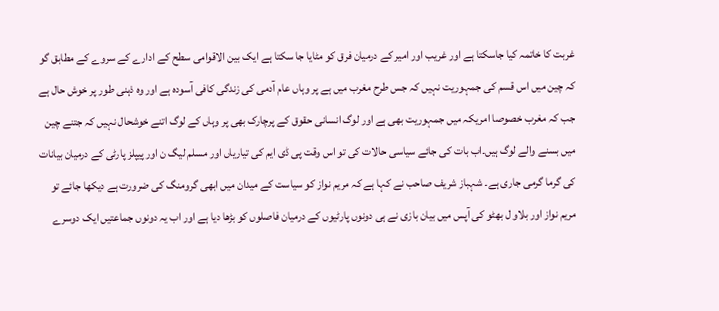غربت کا خاتمہ کیا جاسکتا ہے اور غریب اور امیر کے درمیان فرق کو مٹایا جا سکتا ہے ایک بین الاقوامی سطح کے ادارے کے سروے کے مطابق گو کہ چین میں اس قسم کی جمہوریت نہیں کہ جس طرح مغرب میں ہے پر وہاں عام آدمی کی زندگی کافی آسودہ ہے اور وہ ذہنی طور پر خوش حال ہے جب کہ مغرب خصوصا امریکہ میں جمہوریت بھی ہے اور لوگ انسانی حقوق کے پرچارک بھی پر وہاں کے لوگ اتنے خوشحال نہیں کہ جتنے چین میں بسنے والے لوگ ہیں۔اب بات کی جائے سیاسی حالات کی تو اس وقت پی ڈی ایم کی تیاریاں اور مسلم لیگ ن اور پیپلز پارٹی کے درمیان بیانات کی گرما گرمی جاری ہے۔ شہباز شریف صاحب نے کہا ہے کہ مریم نواز کو سیاست کے میدان میں ابھی گرومنگ کی ضرورت ہے دیکھا جائے تو مریم نواز اور بلاو ل بھٹو کی آپس میں بیان بازی نے ہی دونوں پارٹیوں کے درمیان فاصلوں کو بڑھا دیا ہے اور اب یہ دونوں جماعتیں ایک دوسرے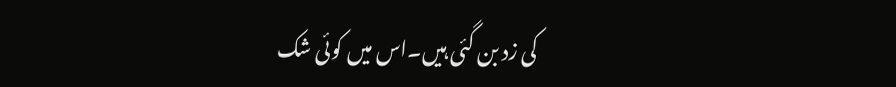کی زد بن گئی ہیں۔اس میں کوئی شک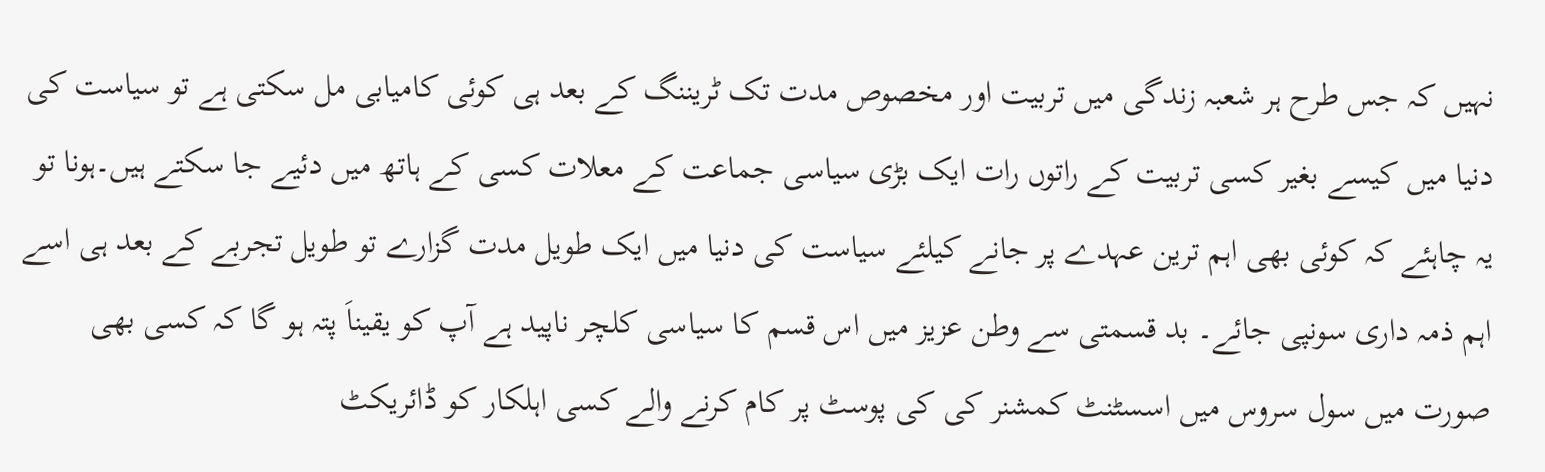نہیں کہ جس طرح ہر شعبہ زندگی میں تربیت اور مخصوص مدت تک ٹریننگ کے بعد ہی کوئی کامیابی مل سکتی ہے تو سیاست کی دنیا میں کیسے بغیر کسی تربیت کے راتوں رات ایک بڑی سیاسی جماعت کے معلات کسی کے ہاتھ میں دئیے جا سکتے ہیں۔ہونا تو یہ چاہئے کہ کوئی بھی اہم ترین عہدے پر جانے کیلئے سیاست کی دنیا میں ایک طویل مدت گزارے تو طویل تجربے کے بعد ہی اسے اہم ذمہ داری سونپی جائے۔ بد قسمتی سے وطن عزیز میں اس قسم کا سیاسی کلچر ناپید ہے آپ کو یقیناَ پتہ ہو گا کہ کسی بھی صورت میں سول سروس میں اسسٹنٹ کمشنر کی کی پوسٹ پر کام کرنے والے کسی اہلکار کو ڈائریکٹ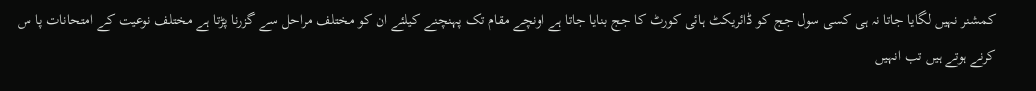کمشنر نہیں لگایا جاتا نہ ہی کسی سول جج کو ڈائریکٹ ہائی کورٹ کا جج بنایا جاتا ہے اونچے مقام تک پہنچنے کیلئے ان کو مختلف مراحل سے گزرنا پڑتا ہے مختلف نوعیت کے امتحانات پا س کرنے ہوتے ہیں تب انہیں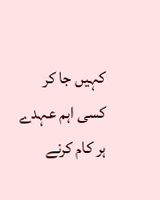کہیں جا کر کسی اہم عہدے ہر کام کرنے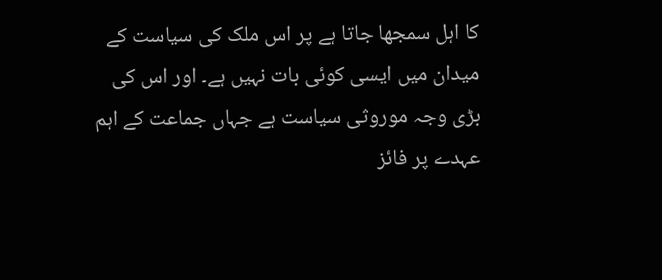کا اہل سمجھا جاتا ہے پر اس ملک کی سیاست کے میدان میں ایسی کوئی بات نہیں ہے۔ اور اس کی بڑی وجہ موروثی سیاست ہے جہاں جماعت کے اہم عہدے پر فائز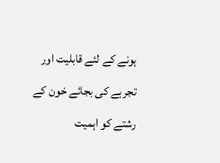ہونے کے لئے قابلیت اور تجربے کی بجائے خون کے رشتے کو اہمیت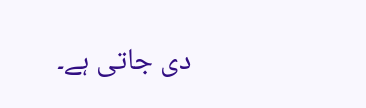دی جاتی ہے۔